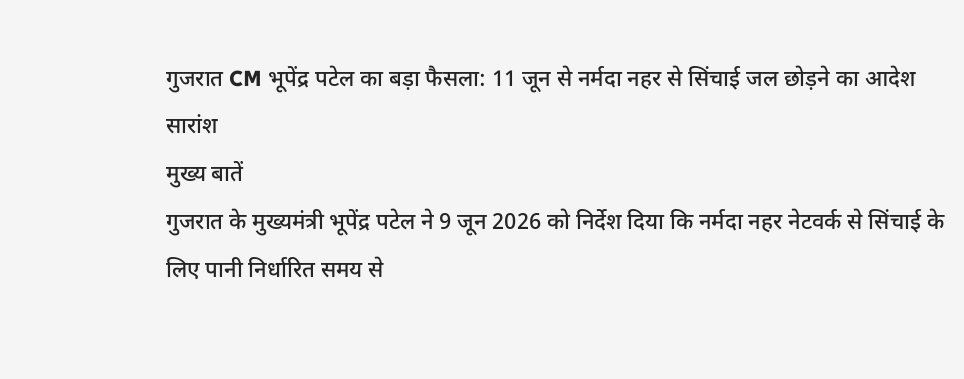गुजरात CM भूपेंद्र पटेल का बड़ा फैसला: 11 जून से नर्मदा नहर से सिंचाई जल छोड़ने का आदेश
सारांश
मुख्य बातें
गुजरात के मुख्यमंत्री भूपेंद्र पटेल ने 9 जून 2026 को निर्देश दिया कि नर्मदा नहर नेटवर्क से सिंचाई के लिए पानी निर्धारित समय से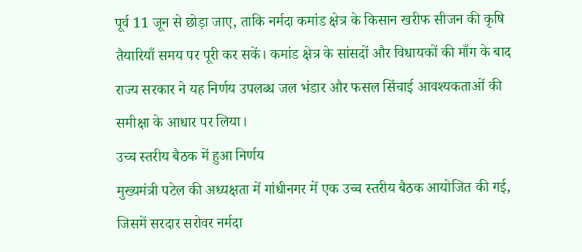पूर्व 11 जून से छोड़ा जाए, ताकि नर्मदा कमांड क्षेत्र के किसान खरीफ सीजन की कृषि तैयारियाँ समय पर पूरी कर सकें। कमांड क्षेत्र के सांसदों और विधायकों की माँग के बाद राज्य सरकार ने यह निर्णय उपलब्ध जल भंडार और फसल सिंचाई आवश्यकताओं की समीक्षा के आधार पर लिया।
उच्च स्तरीय बैठक में हुआ निर्णय
मुख्यमंत्री पटेल की अध्यक्षता में गांधीनगर में एक उच्च स्तरीय बैठक आयोजित की गई, जिसमें सरदार सरोवर नर्मदा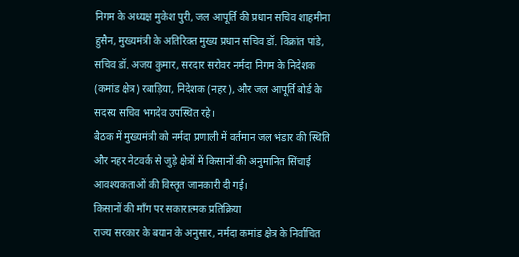निगम के अध्यक्ष मुकेश पुरी, जल आपूर्ति की प्रधान सचिव शाहमीना हुसैन, मुख्यमंत्री के अतिरिक्त मुख्य प्रधान सचिव डॉ. विक्रांत पांडे, सचिव डॉ. अजय कुमार, सरदार सरोवर नर्मदा निगम के निदेशक (कमांड क्षेत्र) रबाड़िया, निदेशक (नहर), और जल आपूर्ति बोर्ड के सदस्य सचिव भगदेव उपस्थित रहे।
बैठक में मुख्यमंत्री को नर्मदा प्रणाली में वर्तमान जल भंडार की स्थिति और नहर नेटवर्क से जुड़े क्षेत्रों में किसानों की अनुमानित सिंचाई आवश्यकताओं की विस्तृत जानकारी दी गई।
किसानों की माँग पर सकारात्मक प्रतिक्रिया
राज्य सरकार के बयान के अनुसार, नर्मदा कमांड क्षेत्र के निर्वाचित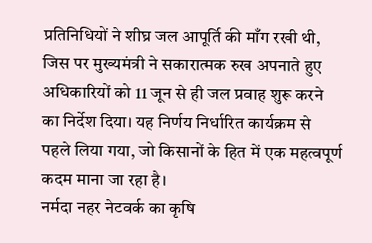प्रतिनिधियों ने शीघ्र जल आपूर्ति की माँग रखी थी, जिस पर मुख्यमंत्री ने सकारात्मक रुख अपनाते हुए अधिकारियों को 11 जून से ही जल प्रवाह शुरू करने का निर्देश दिया। यह निर्णय निर्धारित कार्यक्रम से पहले लिया गया, जो किसानों के हित में एक महत्वपूर्ण कदम माना जा रहा है।
नर्मदा नहर नेटवर्क का कृषि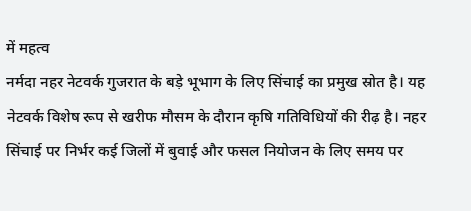में महत्व
नर्मदा नहर नेटवर्क गुजरात के बड़े भूभाग के लिए सिंचाई का प्रमुख स्रोत है। यह नेटवर्क विशेष रूप से खरीफ मौसम के दौरान कृषि गतिविधियों की रीढ़ है। नहर सिंचाई पर निर्भर कई जिलों में बुवाई और फसल नियोजन के लिए समय पर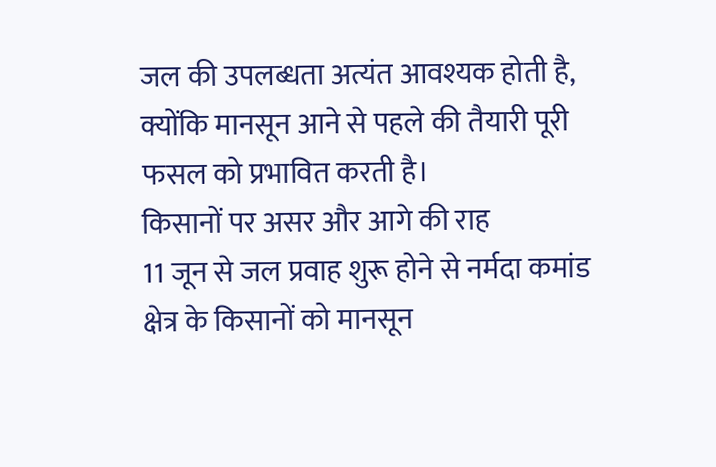जल की उपलब्धता अत्यंत आवश्यक होती है, क्योंकि मानसून आने से पहले की तैयारी पूरी फसल को प्रभावित करती है।
किसानों पर असर और आगे की राह
11 जून से जल प्रवाह शुरू होने से नर्मदा कमांड क्षेत्र के किसानों को मानसून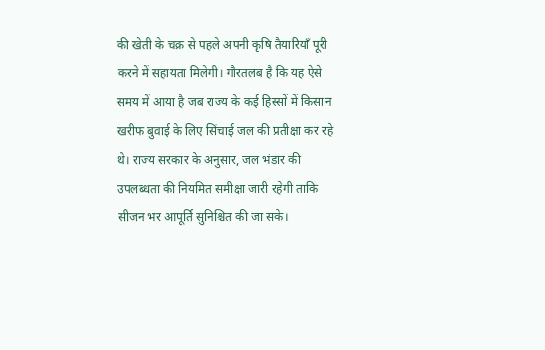की खेती के चक्र से पहले अपनी कृषि तैयारियाँ पूरी करने में सहायता मिलेगी। गौरतलब है कि यह ऐसे समय में आया है जब राज्य के कई हिस्सों में किसान खरीफ बुवाई के लिए सिंचाई जल की प्रतीक्षा कर रहे थे। राज्य सरकार के अनुसार, जल भंडार की उपलब्धता की नियमित समीक्षा जारी रहेगी ताकि सीजन भर आपूर्ति सुनिश्चित की जा सके।